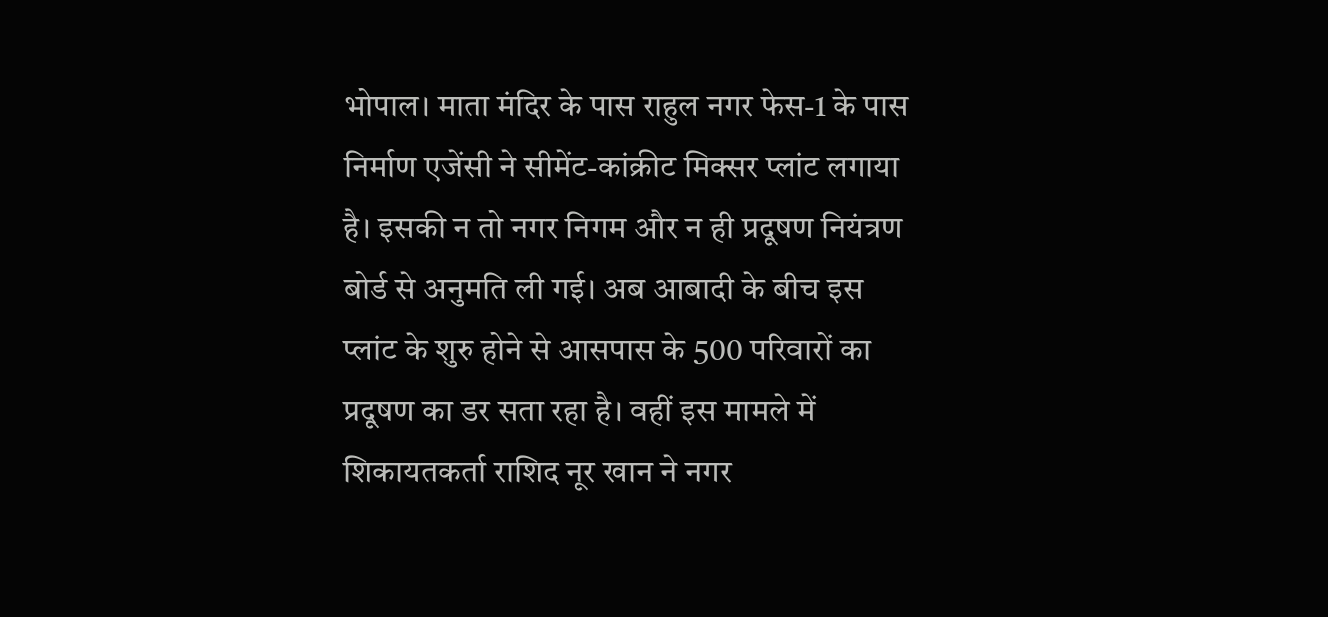भोपाल। माता मंदिर के पास राहुल नगर फेस-1 के पास निर्माण एजेंसी ने सीमेंट-कांक्रीट मिक्सर प्लांट लगाया है। इसकी न तो नगर निगम और न ही प्रदूषण नियंत्रण बोर्ड से अनुमति ली गई। अब आबादी के बीच इस प्लांट के शुरु होने से आसपास के 500 परिवारों का प्रदूषण का डर सता रहा है। वहीं इस मामले में शिकायतकर्ता राशिद नूर खान ने नगर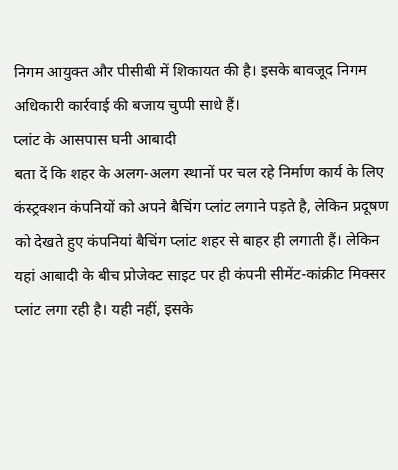निगम आयुक्त और पीसीबी में शिकायत की है। इसके बावजूद निगम अधिकारी कार्रवाई की बजाय चुप्पी साधे हैं।
प्लांट के आसपास घनी आबादी
बता दें कि शहर के अलग-अलग स्थानों पर चल रहे निर्माण कार्य के लिए कंस्ट्रक्शन कंपनियों को अपने बैचिंग प्लांट लगाने पड़ते है, लेकिन प्रदूषण को देखते हुए कंपनियां बैचिंग प्लांट शहर से बाहर ही लगाती हैं। लेकिन यहां आबादी के बीच प्रोजेक्ट साइट पर ही कंपनी सीमेंट-कांक्रीट मिक्सर प्लांट लगा रही है। यही नहीं, इसके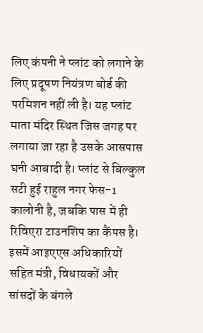लिए कंपनी ने प्लांट को लगाने के लिए प्रदूषण नियंत्रण बोर्ड की परमिशन नहीं ली है। यह प्लांट माता मंदिर स्थित जिस जगह पर लगाया जा रहा है उसके आसपास घनी आबादी है। प्लांट से बिल्कुल सटी हुई राहुल नगर फेस-1 कालोनी है, जबकि पास में ही रिविएरा टाउनशिप का कैंपस है। इसमें आइएएस अधिकारियों सहित मंत्री, विधायकों और सांसदों के बंगले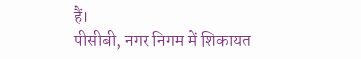हैं।
पीसीबी, नगर निगम में शिकायत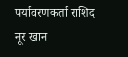पर्यावरणकर्ता राशिद नूर खान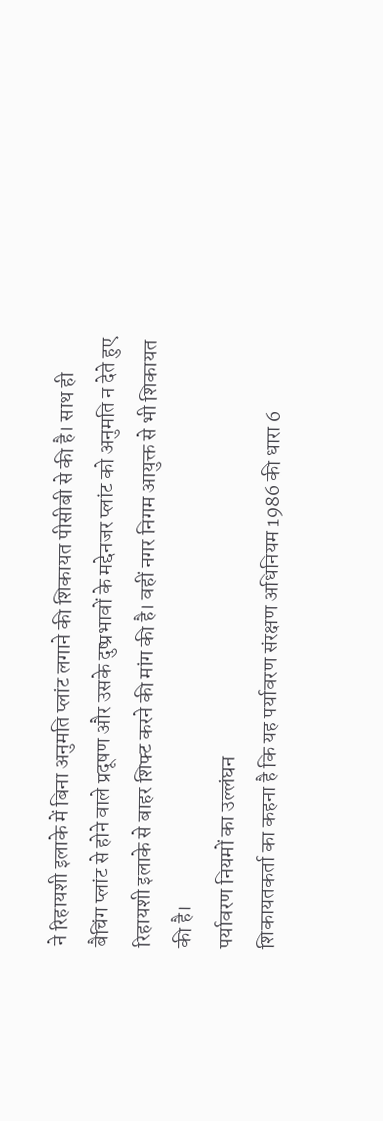ने रिहायशी इलाके में बिना अनुमति प्लांट लगाने की शिकायत पीसीबी से की है। साथ ही बैचिंग प्लांट से होने वाले प्रदूषण और उसके दुष्प्रभावों के मद्देनजर प्लांट को अनुमति न देते हुए रिहायशी इलाके से बाहर शिफ्ट करने की मांग की है। वहीं नगर निगम आयुक्त से भी शिकायत की है।
पर्यावरण नियमों का उल्लंघन
शिकायतकर्ता का कहना है कि यह पर्यावरण संरक्षण अधिनियम 1986 की धारा 6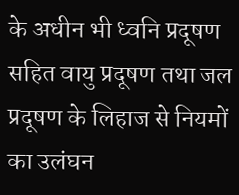के अधीन भी ध्वनि प्रदूषण सहित वायु प्रदूषण तथा जल प्रदूषण के लिहाज से नियमों का उलंघन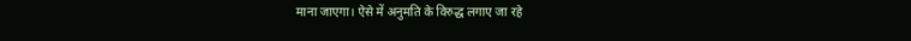माना जाएगा। ऐसे में अनुमति के विरुद्ध लगाए जा रहे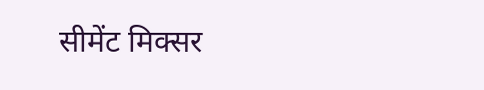सीमेंट मिक्सर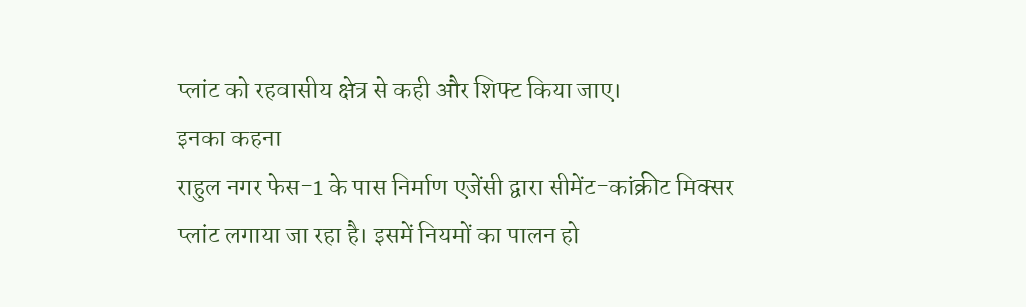प्लांट को रहवासीय क्षेत्र से कही और शिफ्ट किया जाए।
इनका कहना
राहुल नगर फेस-1 के पास निर्माण एजेंसी द्वारा सीमेंट-कांक्रीट मिक्सर प्लांट लगाया जा रहा है। इसमें नियमों का पालन हो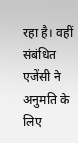रहा है। वहीं संबंधित एजेंसी ने अनुमति के लिए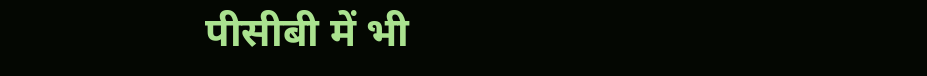पीसीबी में भी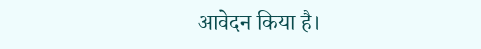आवेदन किया है।